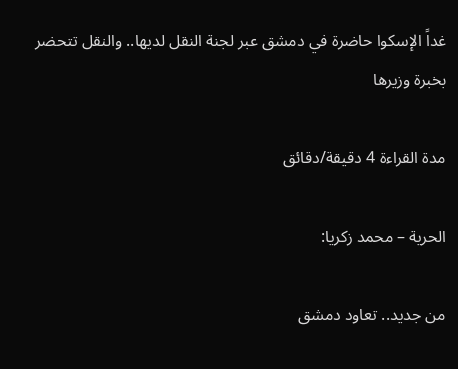غداً الإسكوا حاضرة في دمشق عبر لجنة النقل لديها.. والنقل تتحضر بخبرة وزيرها

مدة القراءة 4 دقيقة/دقائق

الحرية – محمد زكريا:

من جديد.. تعاود دمشق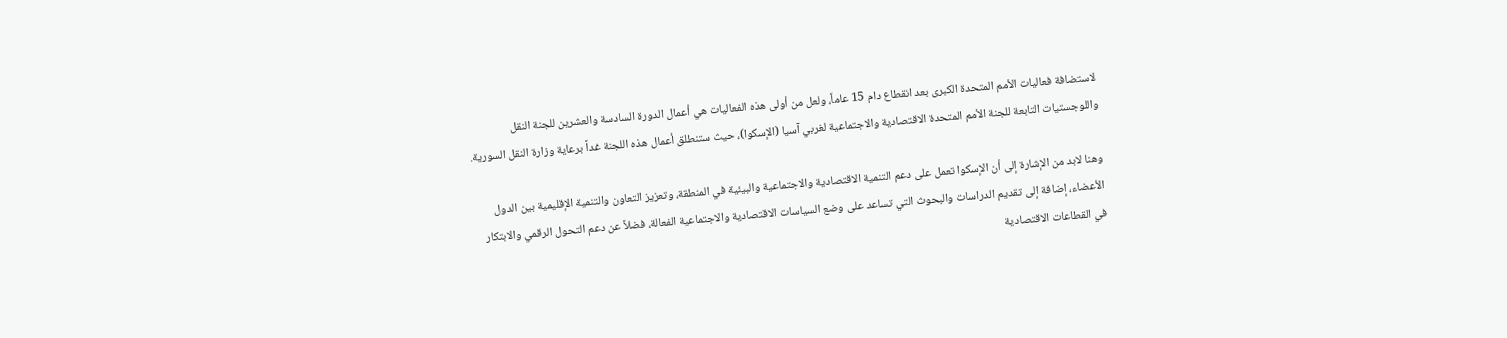لاستضافة فعاليات الأمم المتحدة الكبرى بعد انقطاع دام 15 عاماً، ولعل من أولى هذه الفعاليات هي أعمال الدورة السادسة والعشرين للجنة النقل واللوجستيات التابعة للجنة الأمم المتحدة الاقتصادية والاجتماعية لغربي آسيا (الإسكوا)، حيث ستنطلق أعمال هذه اللجنة غداً برعاية وزارة النقل السورية.

وهنا لابد من الإشارة إلى أن الإسكوا تعمل على دعم التنمية الاقتصادية والاجتماعية والبيئية في المنطقة، وتعزيز التعاون والتنمية الإقليمية بين الدول الأعضاء، إضافة إلى تقديم الدراسات والبحوث التي تساعد على وضع السياسات الاقتصادية والاجتماعية الفعالة، فضلاً عن دعم التحول الرقمي والابتكار في القطاعات الاقتصادية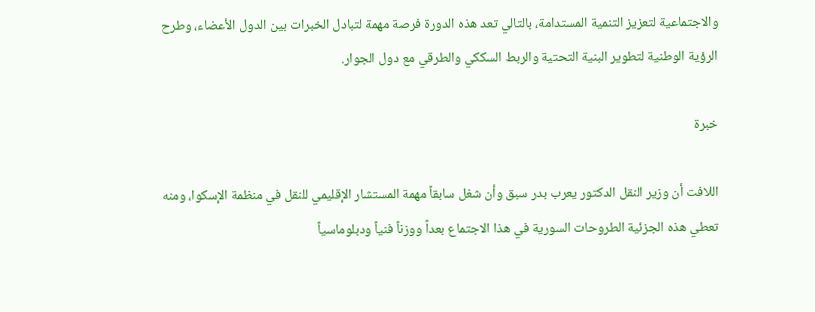والاجتماعية لتعزيز التنمية المستدامة، بالتالي تعد هذه الدورة فرصة مهمة لتبادل الخبرات بين الدول الأعضاء، وطرح الرؤية الوطنية لتطوير البنية التحتية والربط السككي والطرقي مع دول الجوار.

خبرة

اللافت أن وزير النقل الدكتور يعرب بدر سبق وأن شغل سابقاً مهمة المستشار الإقليمي للنقل في منظمة الإسكوا، ومنه تعطي هذه الجزئية الطروحات السورية في هذا الاجتماع بعداً ووزناً فنياً ودبلوماسياً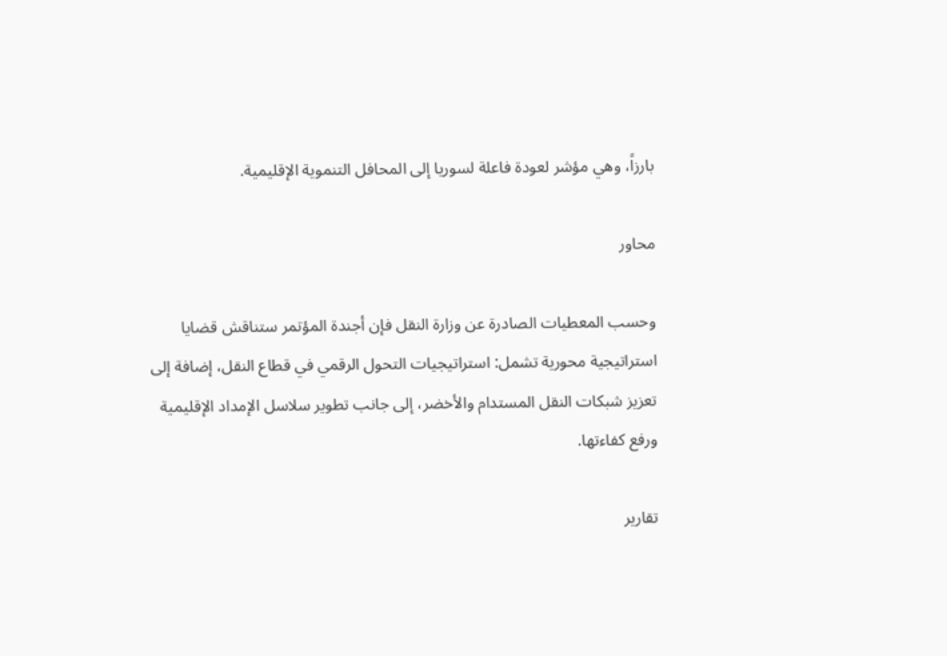بارزاً، وهي مؤشر لعودة فاعلة لسوريا إلى المحافل التنموية الإقليمية.

محاور

وحسب المعطيات الصادرة عن وزارة النقل فإن أجندة المؤتمر ستناقش قضايا استراتيجية محورية تشمل: استراتيجيات التحول الرقمي في قطاع النقل، إضافة إلى تعزيز شبكات النقل المستدام والأخضر، إلى جانب تطوير سلاسل الإمداد الإقليمية ورفع كفاءتها.

تقارير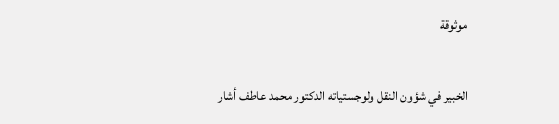موثوقة

الخبير في شؤون النقل ولوجستياته الدكتور محمد عاطف أشار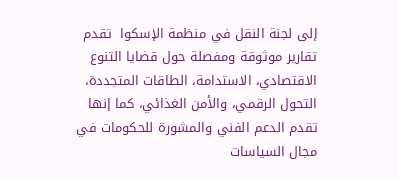إلى لجنة النقل في منظمة الإسكوا  تقدم تقارير موثوقة ومفصلة حول قضايا التنوع الاقتصادي، الاستدامة، الطاقات المتجددة، التحول الرقمي، والأمن الغذائي، كما إنها تقدم الدعم الفني والمشورة للحكومات في مجال السياسات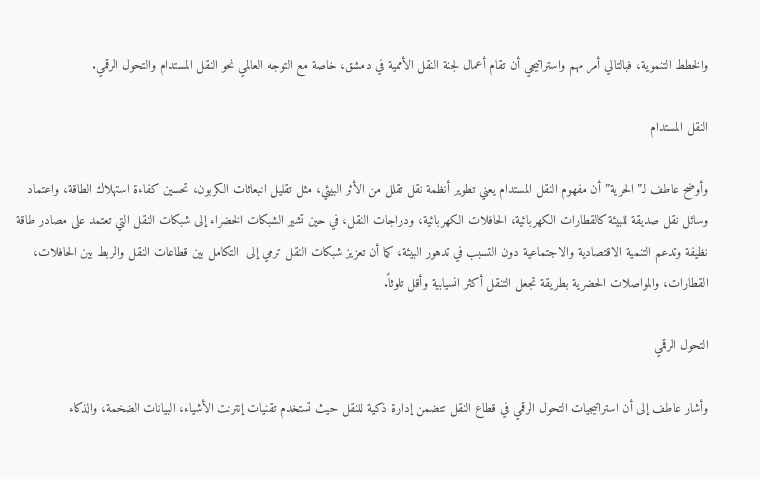والخطط التنموية، فبالتالي أمر مهم واستراتيجي أن تقام أعمال لجنة النقل الأممية في دمشق، خاصة مع التوجه العالمي نحو النقل المستدام والتحول الرقمي.

النقل المستدام

وأوضح عاطف لـ”الحرية” أن مفهوم النقل المستدام يعني تطوير أنظمة نقل تقلل من الأثر البيئي، مثل تقليل انبعاثات الكربون، تحسين كفاءة استهلاك الطاقة، واعتماد وسائل نقل صديقة للبيئة كالقطارات الكهربائية، الحافلات الكهربائية، ودراجات النقل، في حين تشير الشبكات الخضراء إلى شبكات النقل التي تعتمد على مصادر طاقة نظيفة وتدعم التنمية الاقتصادية والاجتماعية دون التسبب في تدهور البيئة، كما أن تعزيز شبكات النقل ترمي إلى  التكامل بين قطاعات النقل والربط بين الحافلات، القطارات، والمواصلات الحضرية بطريقة تجعل التنقل أكثر انسيابية وأقل تلوثاً.

التحول الرقمي

وأشار عاطف إلى أن استراتيجيات التحول الرقمي في قطاع النقل تتضمن إدارة ذكية للنقل حيث تستخدم تقنيات إنترنت الأشياء، البيانات الضخمة، والذكاء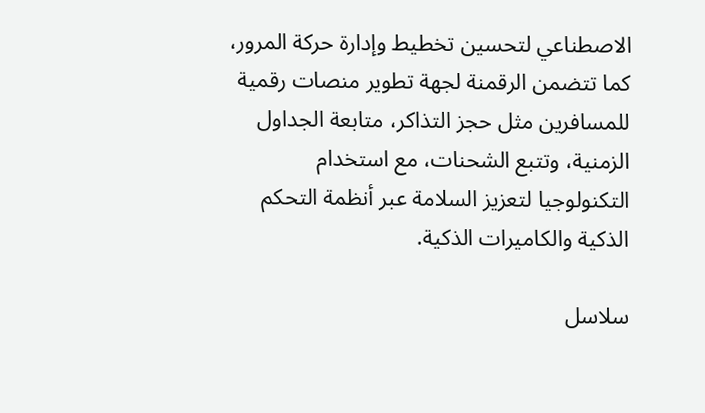الاصطناعي لتحسين تخطيط وإدارة حركة المرور، كما تتضمن الرقمنة لجهة تطوير منصات رقمية للمسافرين مثل حجز التذاكر، متابعة الجداول الزمنية، وتتبع الشحنات، مع استخدام التكنولوجيا لتعزيز السلامة عبر أنظمة التحكم الذكية والكاميرات الذكية.

سلاسل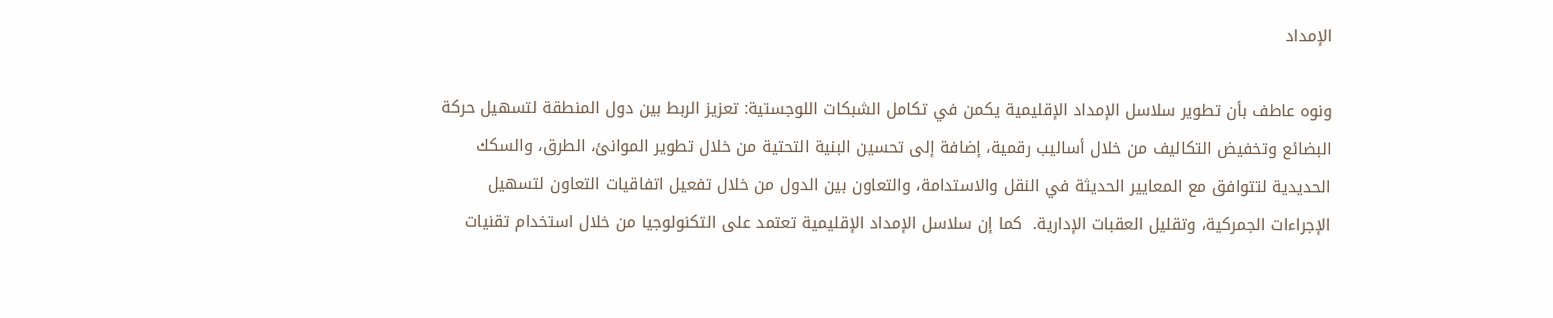الإمداد

ونوه عاطف بأن تطوير سلاسل الإمداد الإقليمية يكمن في تكامل الشبكات اللوجستية: تعزيز الربط بين دول المنطقة لتسهيل حركة البضائع وتخفيض التكاليف من خلال أساليب رقمية، إضافة إلى تحسين البنية التحتية من خلال تطوير الموانئ، الطرق، والسكك الحديدية لتتوافق مع المعايير الحديثة في النقل والاستدامة، والتعاون بين الدول من خلال تفعيل اتفاقيات التعاون لتسهيل الإجراءات الجمركية، وتقليل العقبات الإدارية.  كما إن سلاسل الإمداد الإقليمية تعتمد على التكنولوجيا من خلال استخدام تقنيات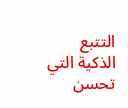التتبع الذكية التي تحسن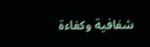شفافية وكفاءة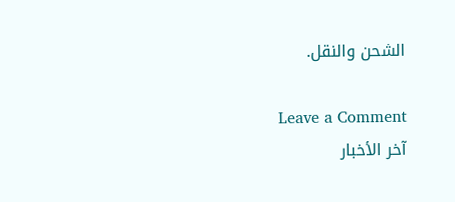الشحن والنقل.

Leave a Comment
آخر الأخبار